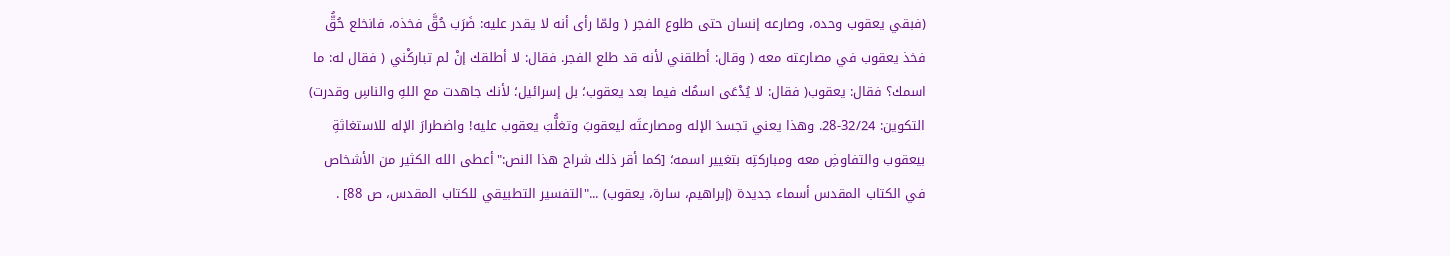(فبقي يعقوب وحده، وصارعه إنسان حتى طلوع الفجر ( ولمّا رأى أنه لا يقدر عليه: ضَرَب حُقَّ فخذه، فانخلع حُقُّ فخذ يعقوب في مصارعته معه ( وقال: أطلقني لأنه قد طلع الفجر. فقال: لا أطلقك إنْ لم تباركْني ( فقال له: ما اسمك؟ فقال: يعقوب( فقال: لا يُدْعَى اسمُك فيما بعد يعقوب؛ بل إسرائيل؛ لأنك جاهدت مع اللهِ والناسِ وقدرت) التكوين: 32/24-28. وهذا يعني تجسدَ الإله ومصارعتَه ليعقوبَ وتغلُّبَ يعقوب عليه! واضطرارَ الإله للاستغاثةِ بيعقوب والتفاوضِ معه ومباركتِه بتغيير اسمه؛ [كما أقر ذلك شراح هذا النص:"أعطى الله الكثير من الأشخاص في الكتاب المقدس أسماء جديدة (إبراهيم، سارة، يعقوب) ..."التفسير التطبيقي للكتاب المقدس، ص 88] .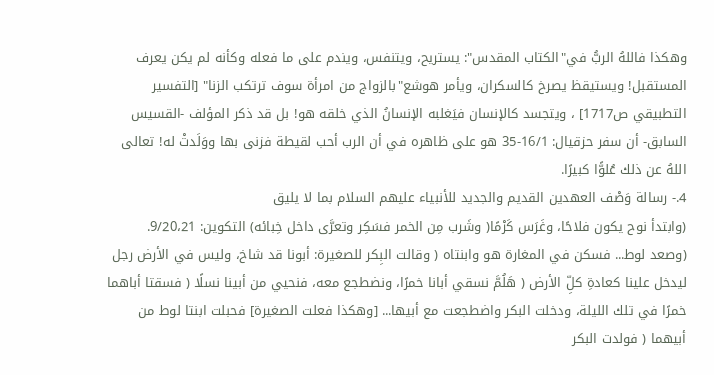وهكذا فاللهُ الربُّ في"الكتاب المقدس": يستريح، ويتنفس، ويندم على ما فعله وكأنه لم يكن يعرف المستقبل! ويستيقظ يصرخ كالسكران، ويأمر هوشع"بالزواج من امرأة سوف ترتكب الزنا" [التفسير التطبيقي ص1717] ، ويتجسد كالإنسان فيَغلبه الإنسانُ الذي خلقه هو! بل قد ذكر المؤلف -القسيس السابق- أن سفر حزقيال: 16/1-35 هو على ظاهره في أن الرب أحب لقيطة فزنى بها ووَلَدتْ له! تعالى اللهُ عن ذلك عُلوًّا كبيرًا.
4.- رسالة وَصْف العهدين القديم والجديد للأنبياء عليهم السلام بما لا يليق
(وابتدأ نوح يكون فلاحًا، وغَرَس كَرْمًا( وشَرب مِن الخمر فسَكِر وتعرَّى داخل خِبائه) التكوين: 9/20،21.
(وصعد لوط... فسكن في المغارة هو وابنتاه ( وقالت البِكر للصغيرة: أبونا قد شاخ، وليس في الأرض رجل ليدخل علينا كعادةِ كلِّ الأرض ( هَلُمَّ نسقي أبانا خمرًا، ونضطجع معه، فنحيي من أبينا نسلًا ( فسقتا أباهما خمرًا في تلك الليلة، ودخلت البكر واضطجعت مع أبيها... [وهكذا فعلت الصغيرة] فحبلت ابنتا لوط من أبيهما ( فولدت البكر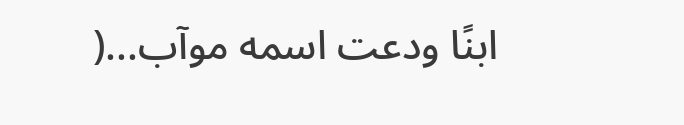ابنًا ودعت اسمه موآب...(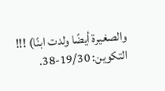والصغيرة أيضًا ولدت ابنًا) !!! التكوين: 19/30-38.